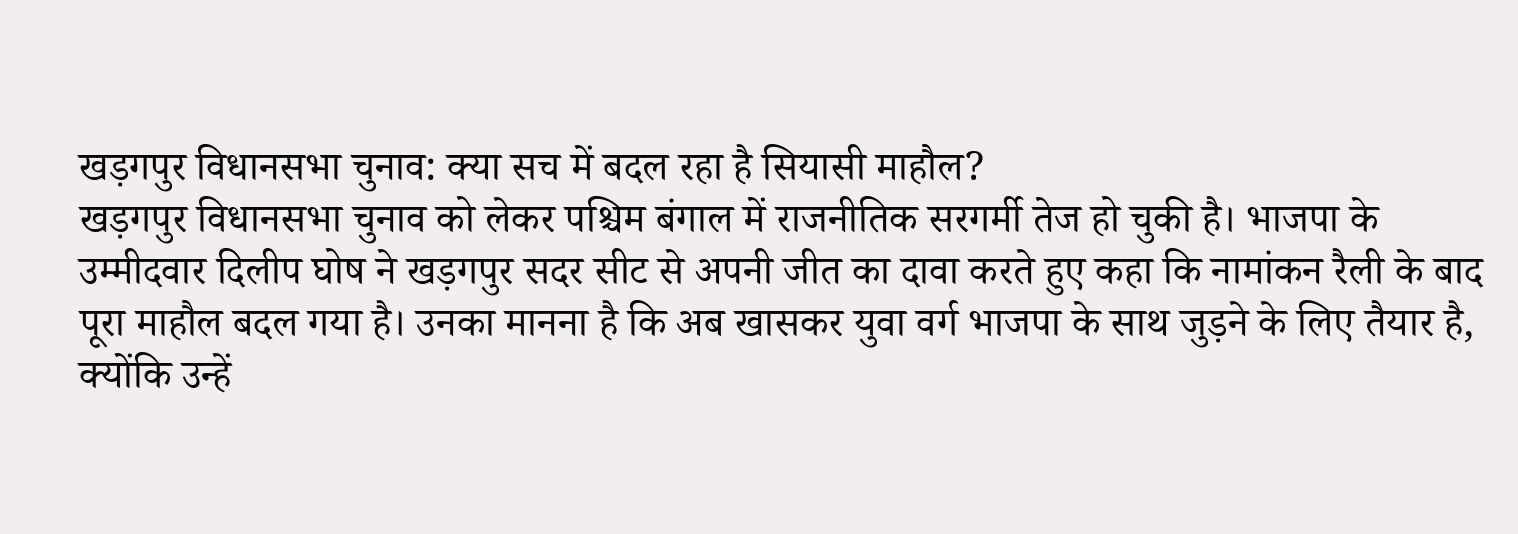खड़गपुर विधानसभा चुनाव: क्या सच में बदल रहा है सियासी माहौल?
खड़गपुर विधानसभा चुनाव को लेकर पश्चिम बंगाल में राजनीतिक सरगर्मी तेज हो चुकी है। भाजपा के उम्मीदवार दिलीप घोष ने खड़गपुर सदर सीट से अपनी जीत का दावा करते हुए कहा कि नामांकन रैली के बाद पूरा माहौल बदल गया है। उनका मानना है कि अब खासकर युवा वर्ग भाजपा के साथ जुड़ने के लिए तैयार है, क्योंकि उन्हें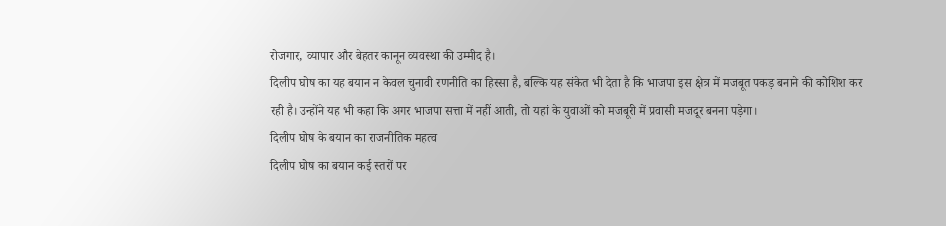रोजगार, व्यापार और बेहतर कानून व्यवस्था की उम्मीद है।
दिलीप घोष का यह बयान न केवल चुनावी रणनीति का हिस्सा है, बल्कि यह संकेत भी देता है कि भाजपा इस क्षेत्र में मजबूत पकड़ बनाने की कोशिश कर रही है। उन्होंने यह भी कहा कि अगर भाजपा सत्ता में नहीं आती, तो यहां के युवाओं को मजबूरी में प्रवासी मजदूर बनना पड़ेगा।
दिलीप घोष के बयान का राजनीतिक महत्व
दिलीप घोष का बयान कई स्तरों पर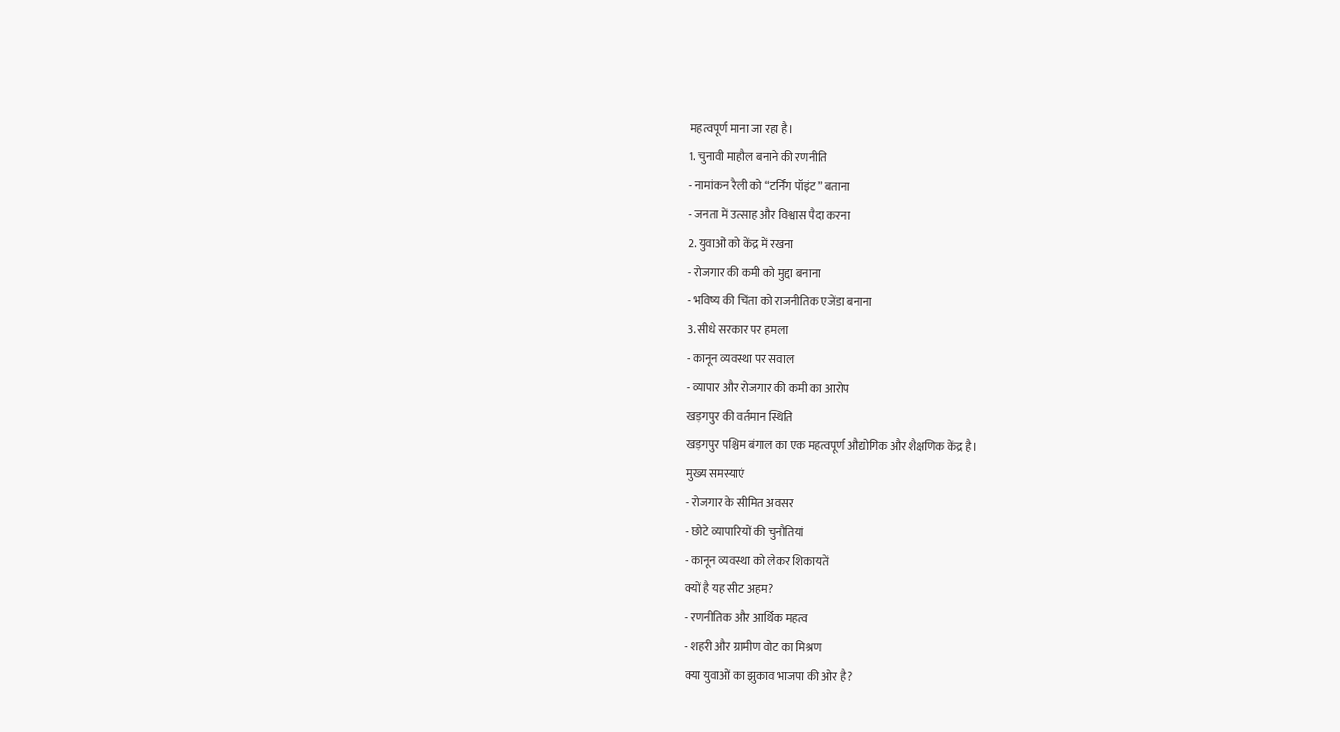महत्वपूर्ण माना जा रहा है।
1. चुनावी माहौल बनाने की रणनीति
- नामांकन रैली को “टर्निंग पॉइंट” बताना
- जनता में उत्साह और विश्वास पैदा करना
2. युवाओं को केंद्र में रखना
- रोजगार की कमी को मुद्दा बनाना
- भविष्य की चिंता को राजनीतिक एजेंडा बनाना
3. सीधे सरकार पर हमला
- कानून व्यवस्था पर सवाल
- व्यापार और रोजगार की कमी का आरोप
खड़गपुर की वर्तमान स्थिति
खड़गपुर पश्चिम बंगाल का एक महत्वपूर्ण औद्योगिक और शैक्षणिक केंद्र है।
मुख्य समस्याएं
- रोजगार के सीमित अवसर
- छोटे व्यापारियों की चुनौतियां
- कानून व्यवस्था को लेकर शिकायतें
क्यों है यह सीट अहम?
- रणनीतिक और आर्थिक महत्व
- शहरी और ग्रामीण वोट का मिश्रण
क्या युवाओं का झुकाव भाजपा की ओर है?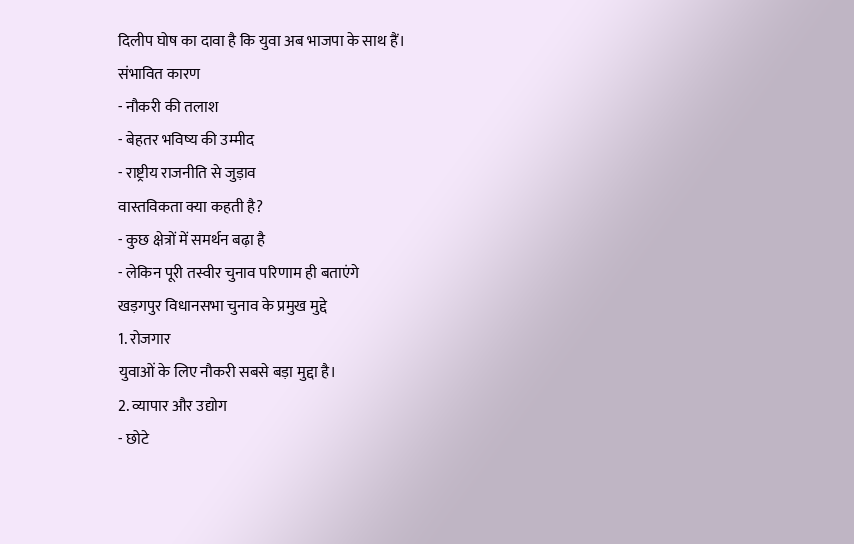दिलीप घोष का दावा है कि युवा अब भाजपा के साथ हैं।
संभावित कारण
- नौकरी की तलाश
- बेहतर भविष्य की उम्मीद
- राष्ट्रीय राजनीति से जुड़ाव
वास्तविकता क्या कहती है?
- कुछ क्षेत्रों में समर्थन बढ़ा है
- लेकिन पूरी तस्वीर चुनाव परिणाम ही बताएंगे
खड़गपुर विधानसभा चुनाव के प्रमुख मुद्दे
1. रोजगार
युवाओं के लिए नौकरी सबसे बड़ा मुद्दा है।
2. व्यापार और उद्योग
- छोटे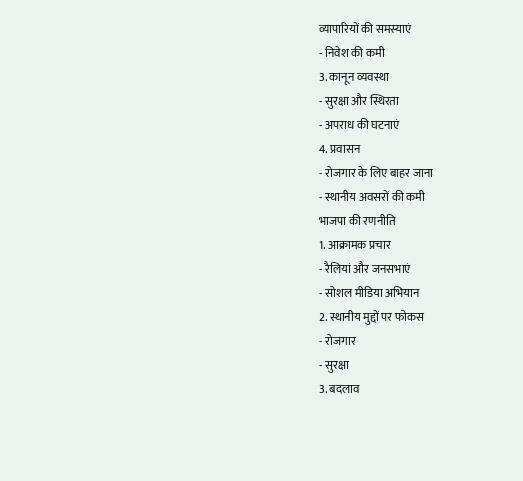व्यापारियों की समस्याएं
- निवेश की कमी
3. कानून व्यवस्था
- सुरक्षा और स्थिरता
- अपराध की घटनाएं
4. प्रवासन
- रोजगार के लिए बाहर जाना
- स्थानीय अवसरों की कमी
भाजपा की रणनीति
1. आक्रामक प्रचार
- रैलियां और जनसभाएं
- सोशल मीडिया अभियान
2. स्थानीय मुद्दों पर फोकस
- रोजगार
- सुरक्षा
3. बदलाव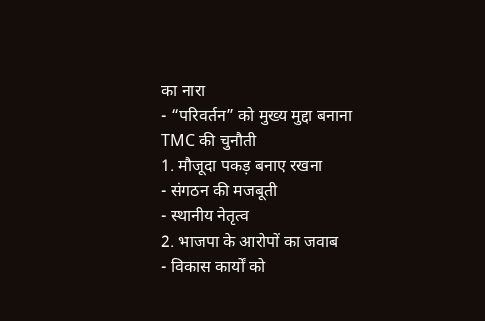का नारा
- “परिवर्तन” को मुख्य मुद्दा बनाना
TMC की चुनौती
1. मौजूदा पकड़ बनाए रखना
- संगठन की मजबूती
- स्थानीय नेतृत्व
2. भाजपा के आरोपों का जवाब
- विकास कार्यों को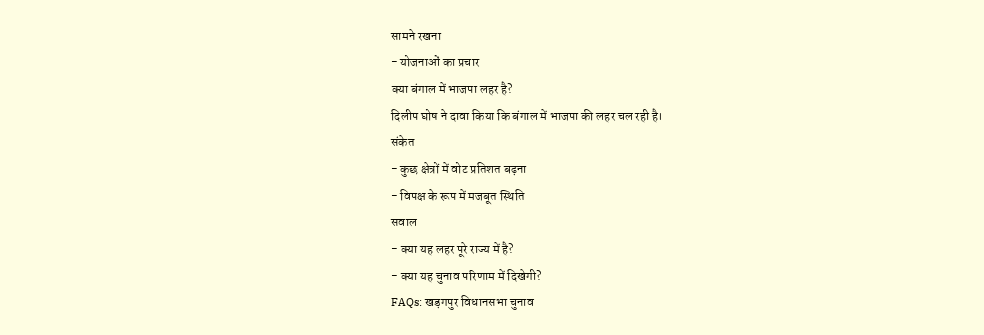सामने रखना
- योजनाओं का प्रचार
क्या बंगाल में भाजपा लहर है?
दिलीप घोष ने दावा किया कि बंगाल में भाजपा की लहर चल रही है।
संकेत
- कुछ क्षेत्रों में वोट प्रतिशत बढ़ना
- विपक्ष के रूप में मजबूत स्थिति
सवाल
- क्या यह लहर पूरे राज्य में है?
- क्या यह चुनाव परिणाम में दिखेगी?
FAQs: खड़गपुर विधानसभा चुनाव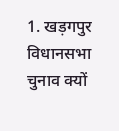1. खड़गपुर विधानसभा चुनाव क्यों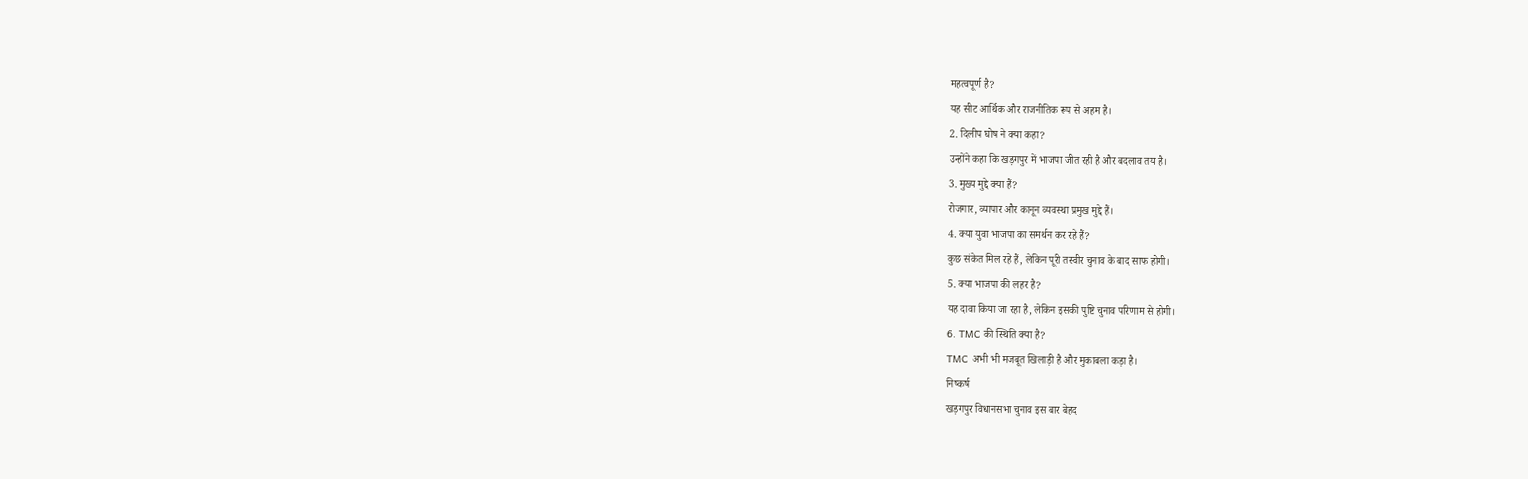महत्वपूर्ण है?
यह सीट आर्थिक और राजनीतिक रूप से अहम है।
2. दिलीप घोष ने क्या कहा?
उन्होंने कहा कि खड़गपुर में भाजपा जीत रही है और बदलाव तय है।
3. मुख्य मुद्दे क्या हैं?
रोजगार, व्यापार और कानून व्यवस्था प्रमुख मुद्दे हैं।
4. क्या युवा भाजपा का समर्थन कर रहे हैं?
कुछ संकेत मिल रहे हैं, लेकिन पूरी तस्वीर चुनाव के बाद साफ होगी।
5. क्या भाजपा की लहर है?
यह दावा किया जा रहा है, लेकिन इसकी पुष्टि चुनाव परिणाम से होगी।
6. TMC की स्थिति क्या है?
TMC अभी भी मजबूत खिलाड़ी है और मुकाबला कड़ा है।
निष्कर्ष
खड़गपुर विधानसभा चुनाव इस बार बेहद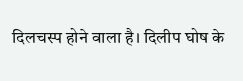दिलचस्प होने वाला है। दिलीप घोष के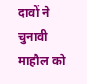दावों ने चुनावी माहौल को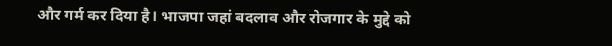और गर्म कर दिया है। भाजपा जहां बदलाव और रोजगार के मुद्दे को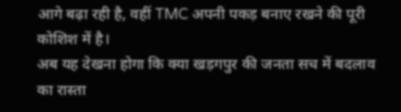आगे बढ़ा रही है, वहीं TMC अपनी पकड़ बनाए रखने की पूरी कोशिश में है।
अब यह देखना होगा कि क्या खड़गपुर की जनता सच में बदलाव का रास्ता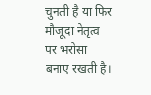चुनती है या फिर मौजूदा नेतृत्व पर भरोसा बनाए रखती है।